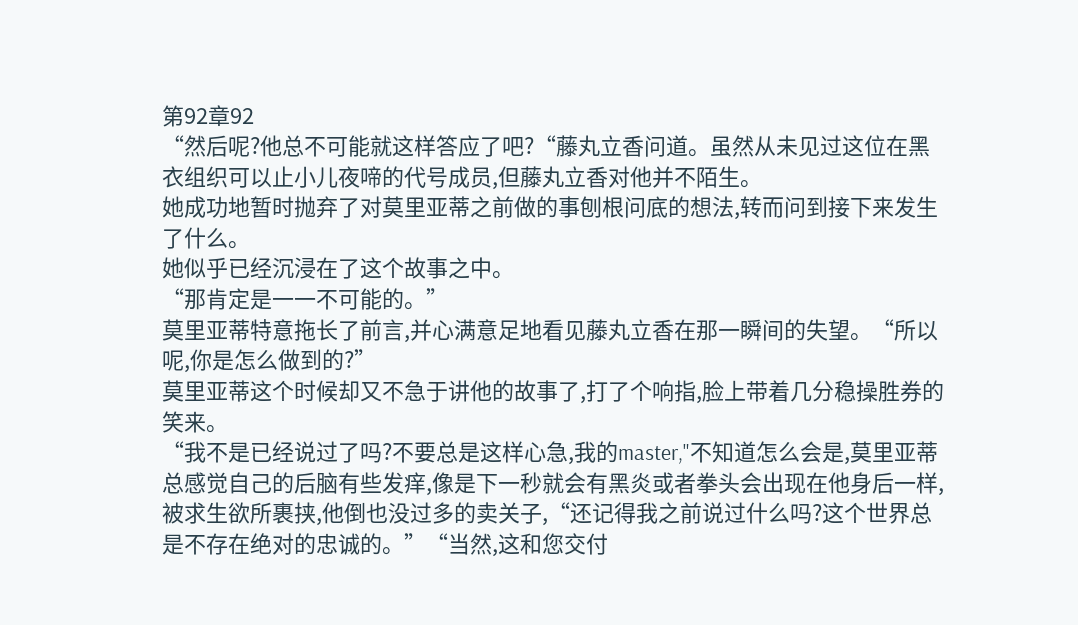第92章92
“然后呢?他总不可能就这样答应了吧?“藤丸立香问道。虽然从未见过这位在黑衣组织可以止小儿夜啼的代号成员,但藤丸立香对他并不陌生。
她成功地暂时抛弃了对莫里亚蒂之前做的事刨根问底的想法,转而问到接下来发生了什么。
她似乎已经沉浸在了这个故事之中。
“那肯定是一一不可能的。”
莫里亚蒂特意拖长了前言,并心满意足地看见藤丸立香在那一瞬间的失望。“所以呢,你是怎么做到的?”
莫里亚蒂这个时候却又不急于讲他的故事了,打了个响指,脸上带着几分稳操胜券的笑来。
“我不是已经说过了吗?不要总是这样心急,我的master,"不知道怎么会是,莫里亚蒂总感觉自己的后脑有些发痒,像是下一秒就会有黑炎或者拳头会出现在他身后一样,被求生欲所裹挟,他倒也没过多的卖关子,“还记得我之前说过什么吗?这个世界总是不存在绝对的忠诚的。”“当然,这和您交付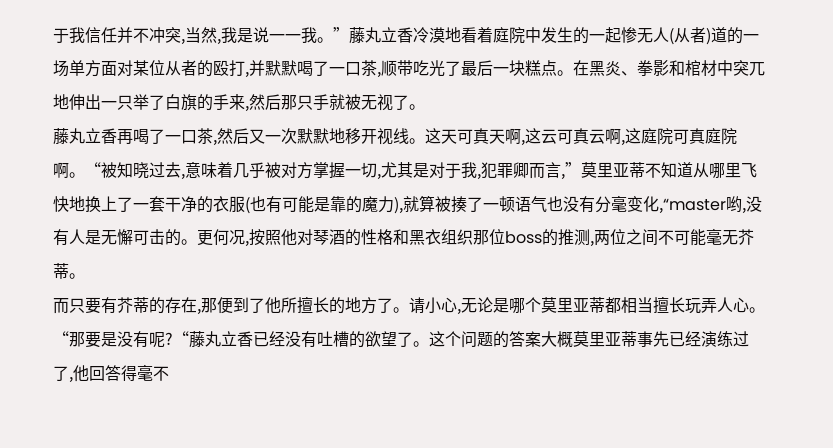于我信任并不冲突,当然,我是说一一我。”藤丸立香冷漠地看着庭院中发生的一起惨无人(从者)道的一场单方面对某位从者的殴打,并默默喝了一口茶,顺带吃光了最后一块糕点。在黑炎、拳影和棺材中突兀地伸出一只举了白旗的手来,然后那只手就被无视了。
藤丸立香再喝了一口茶,然后又一次默默地移开视线。这天可真天啊,这云可真云啊,这庭院可真庭院啊。“被知晓过去,意味着几乎被对方掌握一切,尤其是对于我,犯罪卿而言,”莫里亚蒂不知道从哪里飞快地换上了一套干净的衣服(也有可能是靠的魔力),就算被揍了一顿语气也没有分毫变化,“master哟,没有人是无懈可击的。更何况,按照他对琴酒的性格和黑衣组织那位boss的推测,两位之间不可能毫无芥蒂。
而只要有芥蒂的存在,那便到了他所擅长的地方了。请小心,无论是哪个莫里亚蒂都相当擅长玩弄人心。“那要是没有呢?“藤丸立香已经没有吐槽的欲望了。这个问题的答案大概莫里亚蒂事先已经演练过了,他回答得毫不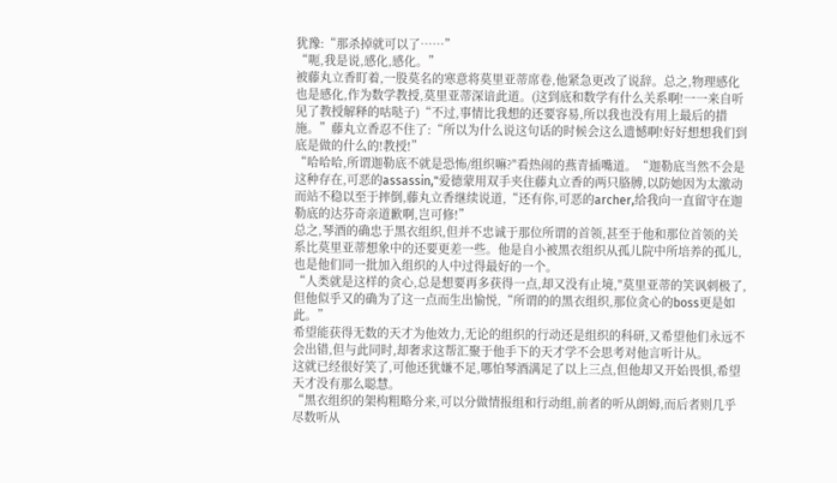犹豫:“那杀掉就可以了……”
“呃,我是说,感化,感化。”
被藤丸立香盯着,一股莫名的寒意将莫里亚蒂席卷,他紧急更改了说辞。总之,物理感化也是感化,作为数学教授,莫里亚蒂深谙此道。(这到底和数学有什么关系啊!一一来自听见了教授解释的咕哒子)“不过,事情比我想的还要容易,所以我也没有用上最后的措施。”藤丸立香忍不住了:“所以为什么说这句话的时候会这么遗憾啊!好好想想我们到底是做的什么的!教授!”
“哈哈哈,所谓迦勒底不就是恐怖/组织嘛?"看热闹的燕青插嘴道。“迦勒底当然不会是这种存在,可恶的assassin,"爱德蒙用双手夹住藤丸立香的两只胳膊,以防她因为太激动而站不稳以至于摔倒,藤丸立香继续说道,“还有你,可恶的archer,给我向一直留守在迦勒底的达芬奇亲道歉啊,岂可修!”
总之,琴酒的确忠于黑衣组织,但并不忠诚于那位所谓的首领,甚至于他和那位首领的关系比莫里亚蒂想象中的还要更差一些。他是自小被黑衣组织从孤儿院中所培养的孤儿,也是他们同一批加入组织的人中过得最好的一个。
“人类就是这样的贪心,总是想要再多获得一点,却又没有止境,"莫里亚蒂的笑讽刺极了,但他似乎又的确为了这一点而生出愉悦,“所谓的的黑衣组织,那位贪心的boss更是如此。”
希望能获得无数的天才为他效力,无论的组织的行动还是组织的科研,又希望他们永远不会出错,但与此同时,却奢求这帮汇聚于他手下的天才学不会思考对他言听计从。
这就已经很好笑了,可他还犹嫌不足,哪怕琴酒满足了以上三点,但他却又开始畏惧,希望天才没有那么聪慧。
“黑衣组织的架构粗略分来,可以分做情报组和行动组,前者的听从朗姆,而后者则几乎尽数听从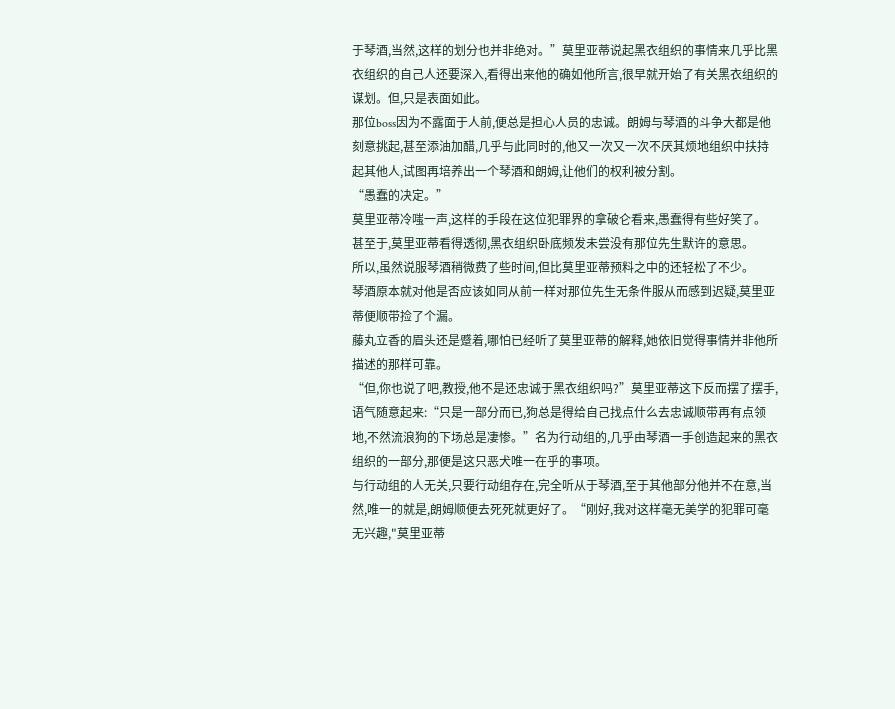于琴酒,当然,这样的划分也并非绝对。”莫里亚蒂说起黑衣组织的事情来几乎比黑衣组织的自己人还要深入,看得出来他的确如他所言,很早就开始了有关黑衣组织的谋划。但,只是表面如此。
那位boss因为不露面于人前,便总是担心人员的忠诚。朗姆与琴酒的斗争大都是他刻意挑起,甚至添油加醋,几乎与此同时的,他又一次又一次不厌其烦地组织中扶持起其他人,试图再培养出一个琴酒和朗姆,让他们的权利被分割。
“愚蠢的决定。”
莫里亚蒂冷嗤一声,这样的手段在这位犯罪界的拿破仑看来,愚蠢得有些好笑了。
甚至于,莫里亚蒂看得透彻,黑衣组织卧底频发未尝没有那位先生默许的意思。
所以,虽然说服琴酒稍微费了些时间,但比莫里亚蒂预料之中的还轻松了不少。
琴酒原本就对他是否应该如同从前一样对那位先生无条件服从而感到迟疑,莫里亚蒂便顺带捡了个漏。
藤丸立香的眉头还是蹙着,哪怕已经听了莫里亚蒂的解释,她依旧觉得事情并非他所描述的那样可靠。
“但,你也说了吧,教授,他不是还忠诚于黑衣组织吗?”莫里亚蒂这下反而摆了摆手,语气随意起来:“只是一部分而已,狗总是得给自己找点什么去忠诚顺带再有点领地,不然流浪狗的下场总是凄惨。”名为行动组的,几乎由琴酒一手创造起来的黑衣组织的一部分,那便是这只恶犬唯一在乎的事项。
与行动组的人无关,只要行动组存在,完全听从于琴酒,至于其他部分他并不在意,当然,唯一的就是,朗姆顺便去死死就更好了。“刚好,我对这样毫无美学的犯罪可毫无兴趣,"莫里亚蒂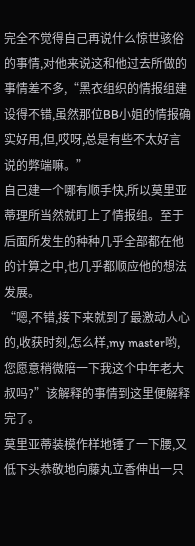完全不觉得自己再说什么惊世骇俗的事情,对他来说这和他过去所做的事情差不多,“黑衣组织的情报组建设得不错,虽然那位BB小姐的情报确实好用,但,哎呀,总是有些不太好言说的弊端嘛。”
自己建一个哪有顺手快,所以莫里亚蒂理所当然就盯上了情报组。至于后面所发生的种种几乎全部都在他的计算之中,也几乎都顺应他的想法发展。
“嗯,不错,接下来就到了最激动人心的,收获时刻,怎么样,my master哟,您愿意稍微陪一下我这个中年老大叔吗?”该解释的事情到这里便解释完了。
莫里亚蒂装模作样地锤了一下腰,又低下头恭敬地向藤丸立香伸出一只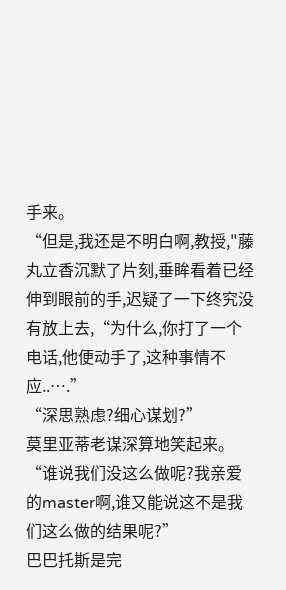手来。
“但是,我还是不明白啊,教授,"藤丸立香沉默了片刻,垂眸看着已经伸到眼前的手,迟疑了一下终究没有放上去,“为什么,你打了一个电话,他便动手了,这种事情不应..….”
“深思熟虑?细心谋划?”
莫里亚蒂老谋深算地笑起来。
“谁说我们没这么做呢?我亲爱的master啊,谁又能说这不是我们这么做的结果呢?”
巴巴托斯是完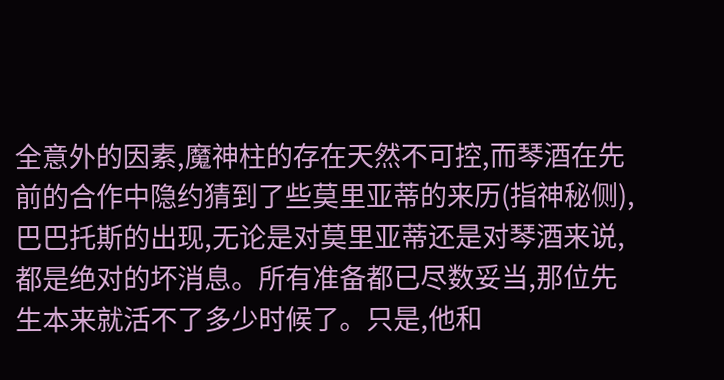全意外的因素,魔神柱的存在天然不可控,而琴酒在先前的合作中隐约猜到了些莫里亚蒂的来历(指神秘侧),巴巴托斯的出现,无论是对莫里亚蒂还是对琴酒来说,都是绝对的坏消息。所有准备都已尽数妥当,那位先生本来就活不了多少时候了。只是,他和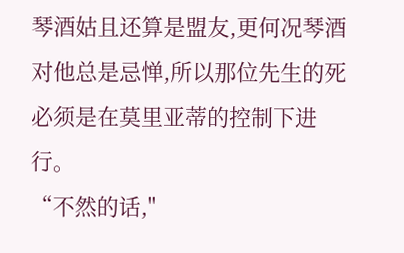琴酒姑且还算是盟友,更何况琴酒对他总是忌惮,所以那位先生的死必须是在莫里亚蒂的控制下进行。
“不然的话,"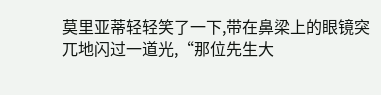莫里亚蒂轻轻笑了一下,带在鼻梁上的眼镜突兀地闪过一道光,“那位先生大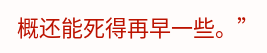概还能死得再早一些。”